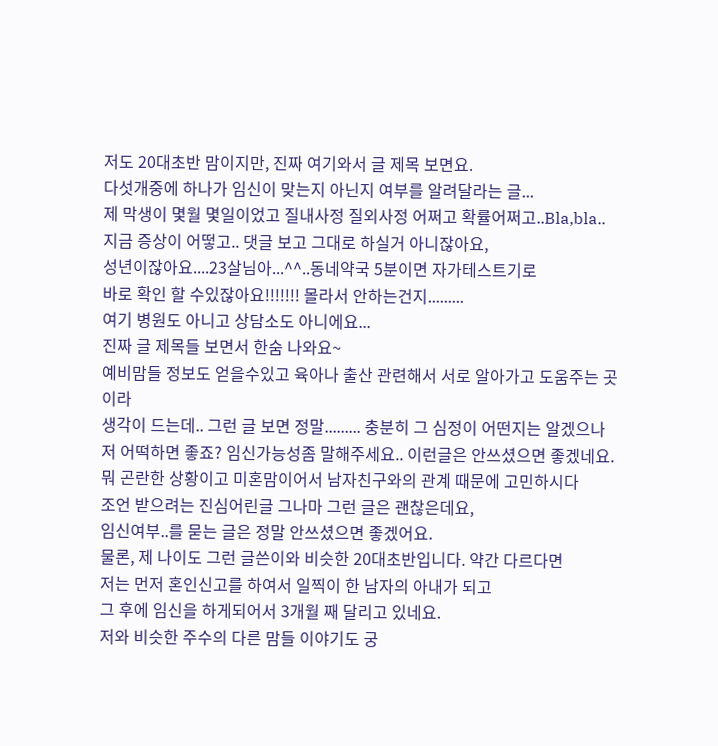저도 20대초반 맘이지만, 진짜 여기와서 글 제목 보면요.
다섯개중에 하나가 임신이 맞는지 아닌지 여부를 알려달라는 글...
제 막생이 몇월 몇일이었고 질내사정 질외사정 어쩌고 확률어쩌고..Bla,bla..
지금 증상이 어떻고.. 댓글 보고 그대로 하실거 아니잖아요,
성년이잖아요....23살님아...^^..동네약국 5분이면 자가테스트기로
바로 확인 할 수있잖아요!!!!!!! 몰라서 안하는건지.........
여기 병원도 아니고 상담소도 아니에요...
진짜 글 제목들 보면서 한숨 나와요~
예비맘들 정보도 얻을수있고 육아나 출산 관련해서 서로 알아가고 도움주는 곳 이라
생각이 드는데.. 그런 글 보면 정말......... 충분히 그 심정이 어떤지는 알겠으나
저 어떡하면 좋죠? 임신가능성좀 말해주세요.. 이런글은 안쓰셨으면 좋겠네요.
뭐 곤란한 상황이고 미혼맘이어서 남자친구와의 관계 때문에 고민하시다
조언 받으려는 진심어린글 그나마 그런 글은 괜찮은데요,
임신여부..를 묻는 글은 정말 안쓰셨으면 좋겠어요.
물론, 제 나이도 그런 글쓴이와 비슷한 20대초반입니다. 약간 다르다면
저는 먼저 혼인신고를 하여서 일찍이 한 남자의 아내가 되고
그 후에 임신을 하게되어서 3개월 째 달리고 있네요.
저와 비슷한 주수의 다른 맘들 이야기도 궁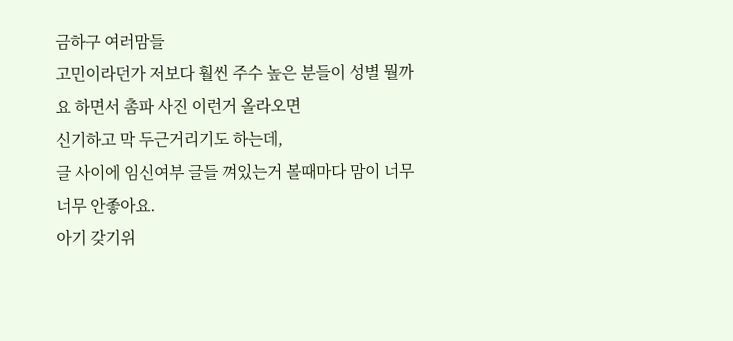금하구 여러맘들
고민이라던가 저보다 훨씬 주수 높은 분들이 성별 뭘까요 하면서 촘파 사진 이런거 올라오면
신기하고 막 두근거리기도 하는데,
글 사이에 임신여부 글들 껴있는거 볼때마다 맘이 너무 너무 안좋아요.
아기 갖기위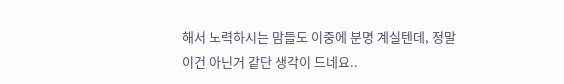해서 노력하시는 맘들도 이중에 분명 계실텐데, 정말 이건 아닌거 같단 생각이 드네요..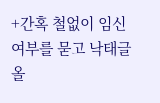+간혹 철없이 임신여부를 묻고 낙태글 올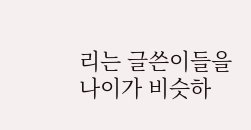리는 글쓴이들을
나이가 비슷하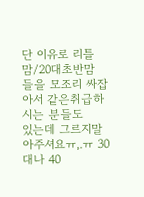단 이유로 리틀맘/20대초반맘 들을 모조리 싸잡아서 같은취급하시는 분들도
있는데 그르지말아주셔요ㅠ,.ㅠ 30대나 40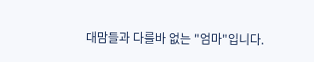대맘들과 다를바 없는 "엄마"입니다.